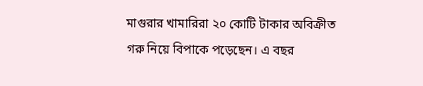মাগুরার খামারিরা ২০ কোটি টাকার অবিক্রীত গরু নিয়ে বিপাকে পড়েছেন। এ বছর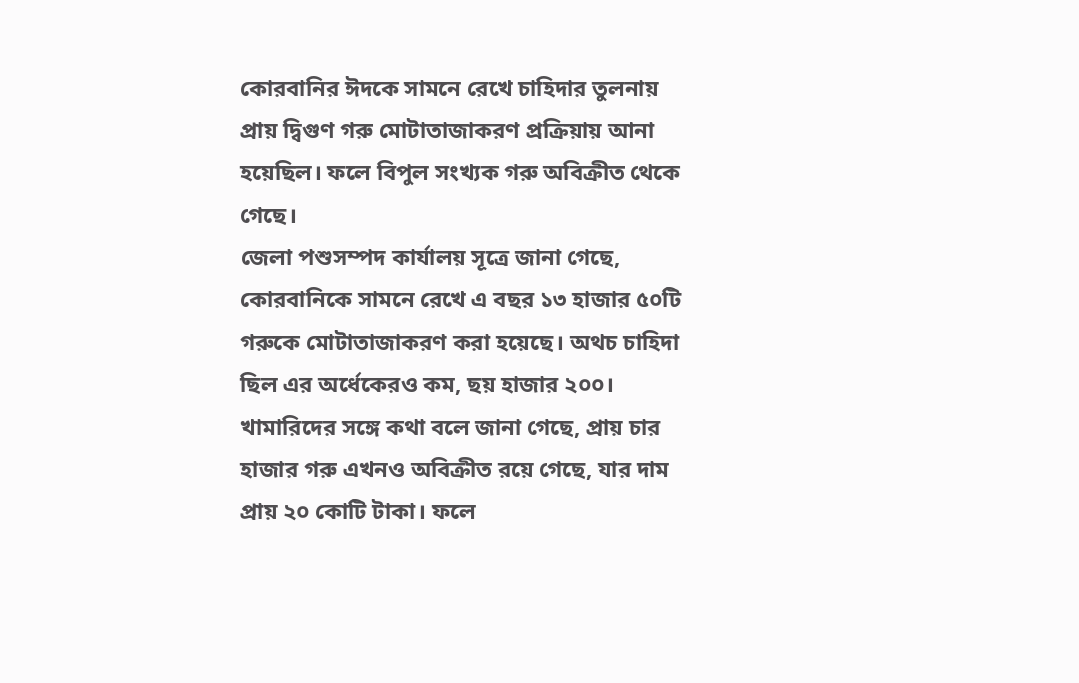কোরবানির ঈদকে সামনে রেখে চাহিদার তুলনায় প্রায় দ্বিগুণ গরু মোটাতাজাকরণ প্রক্রিয়ায় আনা হয়েছিল। ফলে বিপুল সংখ্যক গরু অবিক্রীত থেকে গেছে।
জেলা পশুসম্পদ কার্যালয় সূত্রে জানা গেছে, কোরবানিকে সামনে রেখে এ বছর ১৩ হাজার ৫০টি গরুকে মোটাতাজাকরণ করা হয়েছে। অথচ চাহিদা ছিল এর অর্ধেকেরও কম, ছয় হাজার ২০০।
খামারিদের সঙ্গে কথা বলে জানা গেছে, প্রায় চার হাজার গরু এখনও অবিক্রীত রয়ে গেছে, যার দাম প্রায় ২০ কোটি টাকা। ফলে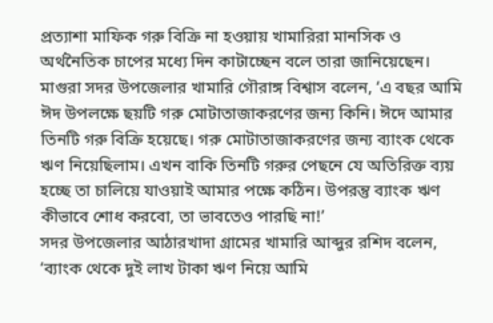প্রত্যাশা মাফিক গরু বিক্রি না হওয়ায় খামারিরা মানসিক ও অর্থনৈতিক চাপের মধ্যে দিন কাটাচ্ছেন বলে তারা জানিয়েছেন।
মাগুরা সদর উপজেলার খামারি গৌরাঙ্গ বিশ্বাস বলেন, ‘এ বছর আমি ঈদ উপলক্ষে ছয়টি গরু মোটাতাজাকরণের জন্য কিনি। ঈদে আমার তিনটি গরু বিক্রি হয়েছে। গরু মোটাতাজাকরণের জন্য ব্যাংক থেকে ঋণ নিয়েছিলাম। এখন বাকি তিনটি গরুর পেছনে যে অতিরিক্ত ব্যয় হচ্ছে তা চালিয়ে যাওয়াই আমার পক্ষে কঠিন। উপরন্তু ব্যাংক ঋণ কীভাবে শোধ করবো, তা ভাবতেও পারছি না!’
সদর উপজেলার আঠারখাদা গ্রামের খামারি আব্দুর রশিদ বলেন, ‘ব্যাংক থেকে দুই লাখ টাকা ঋণ নিয়ে আমি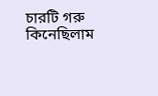চারটি গরু কিনেছিলাম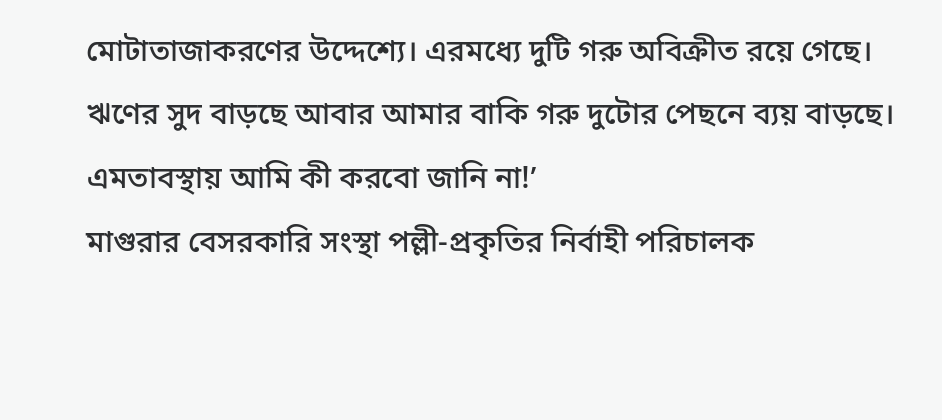মোটাতাজাকরণের উদ্দেশ্যে। এরমধ্যে দুটি গরু অবিক্রীত রয়ে গেছে। ঋণের সুদ বাড়ছে আবার আমার বাকি গরু দুটোর পেছনে ব্যয় বাড়ছে। এমতাবস্থায় আমি কী করবো জানি না!’
মাগুরার বেসরকারি সংস্থা পল্লী-প্রকৃতির নির্বাহী পরিচালক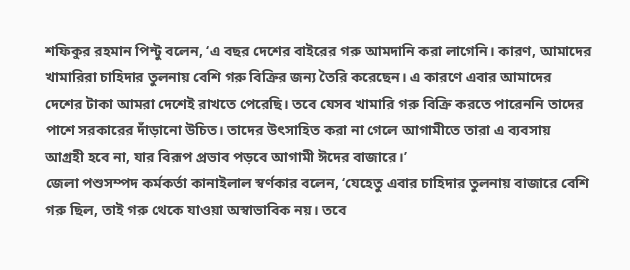শফিকুর রহমান পিন্টু বলেন, ‘এ বছর দেশের বাইরের গরু আমদানি করা লাগেনি। কারণ, আমাদের খামারিরা চাহিদার তুলনায় বেশি গরু বিক্রির জন্য তৈরি করেছেন। এ কারণে এবার আমাদের দেশের টাকা আমরা দেশেই রাখতে পেরেছি। তবে যেসব খামারি গরু বিক্রি করতে পারেননি তাদের পাশে সরকারের দাঁড়ানো উচিত। তাদের উৎসাহিত করা না গেলে আগামীতে তারা এ ব্যবসায় আগ্রহী হবে না, যার বিরূপ প্রভাব পড়বে আগামী ঈদের বাজারে।’
জেলা পশুসম্পদ কর্মকর্তা কানাইলাল স্বর্ণকার বলেন, ‘যেহেতু এবার চাহিদার তুলনায় বাজারে বেশি গরু ছিল, তাই গরু থেকে যাওয়া অস্বাভাবিক নয়। তবে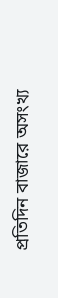প্রতিদিন বাজারে অসংখ্য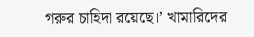গরুর চাহিদা রয়েছে।’ খামারিদের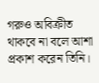গরুও অবিক্রীত থাকবে না বলে আশা প্রকাশ করেন তিনি।